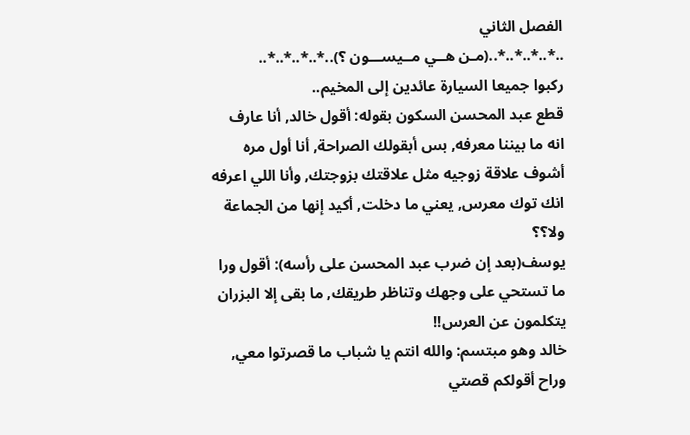الفصل الثاني
..*..*..*..*..(مـن هــي مــيســـون ؟)..*..*..*..*..
ركبوا جميعا السيارة عائدين إلى المخيم..
قطع عبد المحسن السكون بقوله: أقول خالد, أنا عارف انه ما بيننا معرفه, بس أبقولك الصراحة, أنا أول مره أشوف علاقة زوجيه مثل علاقتك بزوجتك, وأنا اللي اعرفه انك توك معرس, يعني ما دخلت, أكيد إنها من الجماعة ولا؟؟
يوسف(بعد إن ضرب عبد المحسن على رأسه): أقول ورا ما تستحي على وجهك وتناظر طريقك, ما بقى إلا البزران يتكلمون عن العرس!!
خالد وهو مبتسم: والله انتم يا شباب ما قصرتوا معي, وراح أقولكم قصتي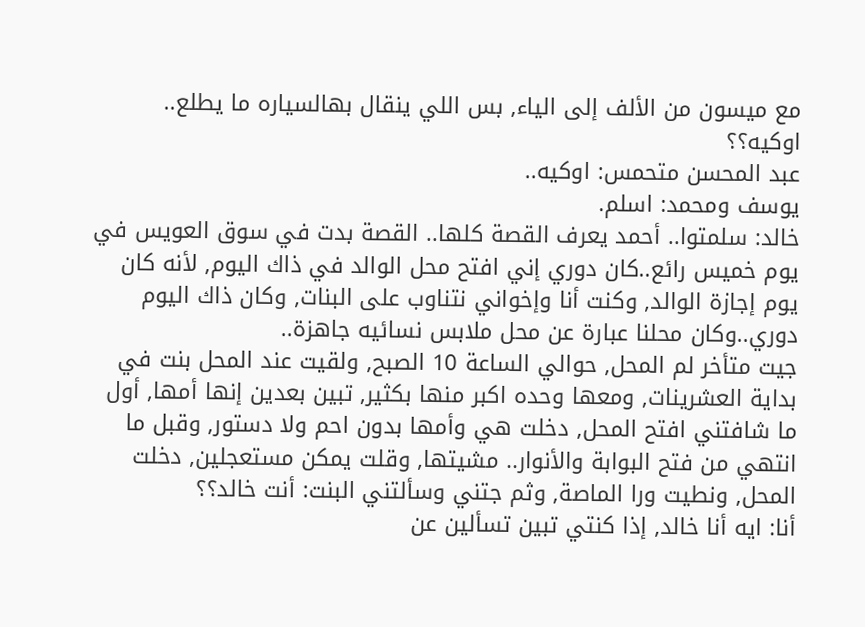مع ميسون من الألف إلى الياء, بس اللي ينقال بهالسياره ما يطلع.. اوكيه؟؟
عبد المحسن متحمس: اوكيه..
يوسف ومحمد: اسلم.
خالد: سلمتوا.. أحمد يعرف القصة كلها.. القصة بدت في سوق العويس في يوم خميس رائع..كان دوري إني افتح محل الوالد في ذاك اليوم, لأنه كان يوم إجازة الوالد, وكنت أنا وإخواني نتناوب على البنات, وكان ذاك اليوم دوري..وكان محلنا عبارة عن محل ملابس نسائيه جاهزة..
جيت متأخر لم المحل, حوالي الساعة 10 الصبح, ولقيت عند المحل بنت في بداية العشرينات, ومعها وحده اكبر منها بكثير, تبين بعدين إنها أمها, أول ما شافتني افتح المحل, دخلت هي وأمها بدون احم ولا دستور, وقبل ما انتهي من فتح البوابة والأنوار.. مشيتها, وقلت يمكن مستعجلين, دخلت المحل, ونطيت ورا الماصة, وثم جتني وسألتني البنت: أنت خالد؟؟
أنا: ايه أنا خالد, إذا كنتي تبين تسألين عن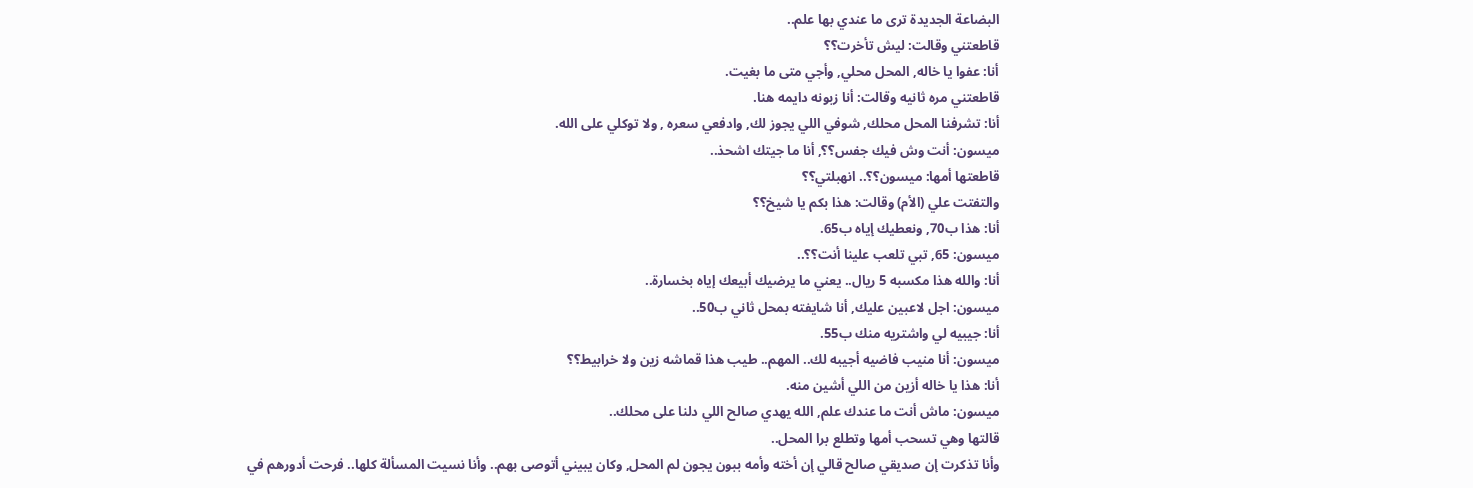البضاعة الجديدة ترى ما عندي بها علم..
قاطعتني وقالت: ليش تأخرت؟؟
أنا: عفوا يا خاله, المحل محلي, وأجي متى ما بغيت.
قاطعتني مره ثانيه وقالت: أنا زبونه دايمه هنا.
أنا: تشرفنا المحل محلك, شوفي اللي يجوز لك, وادفعي سعره , ولا توكلي على الله.
ميسون: أنت وش فيك جفس؟؟, أنا ما جيتك اشحذ..
قاطعتها أمها: ميسون؟؟.. انهبلتي؟؟
والتفتت علي (الأم) وقالت: هذا بكم يا شيخ؟؟
أنا: هذا ب70, ونعطيك إياه ب65.
ميسون: 65, تبي تلعب علينا أنت؟؟..
أنا: والله هذا مكسبه 5 ريال.. يعني ما يرضيك أبيعك إياه بخسارة..
ميسون: اجل لاعبين عليك, أنا شايفته بمحل ثاني ب50..
أنا: جيبيه لي واشتريه منك ب55.
ميسون: أنا منيب فاضيه أجيبه لك.. المهم.. طيب هذا قماشه زين ولا خرابيط؟؟
أنا: هذا يا خاله أزين من اللي أشين منه.
ميسون: ماش أنت ما عندك علم, الله يهدي صالح اللي دلنا على محلك..
قالتها وهي تسحب أمها وتطلع برا المحل..
وأنا تذكرت إن صديقي صالح قالي إن أخته وأمه ببون يجون لم المحل, وكان يبيني أتوصى بهم.. وأنا نسيت المسألة كلها.. فرحت أدورهم في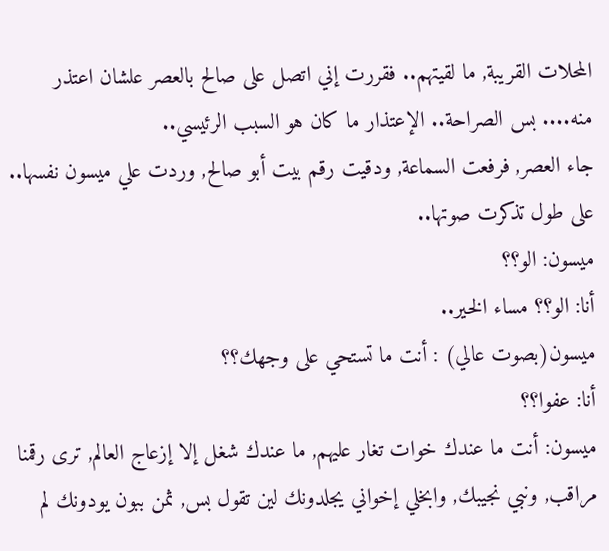المحلات القريبة, ما لقيتهم.. فقررت إني اتصل على صالح بالعصر علشان اعتذر منه.... بس الصراحة.. الإعتذار ما كان هو السبب الرئيسي..
جاء العصر, فرفعت السماعة, ودقيت رقم بيت أبو صالح, وردت علي ميسون نفسها.. على طول تذكرت صوتها..
ميسون: الو؟؟
أنا: الو؟؟ مساء الخير..
ميسون(بصوت عالي) : أنت ما تستحي على وجهك؟؟
أنا: عفوا؟؟
ميسون: أنت ما عندك خوات تغار عليهم, ما عندك شغل إلا إزعاج العالم, ترى رقمنا مراقب, ونبي نجيبك, وابخلي إخواني يجلدونك لين تقول بس, ثمن ببون يودونك لم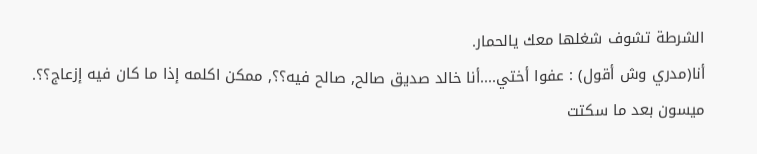الشرطة تشوف شغلها معك يالحمار.
أنا(مدري وش أقول) : عفوا أختي....أنا خالد صديق صالح, صالح فيه؟؟, ممكن اكلمه إذا ما كان فيه إزعاج؟؟.
ميسون بعد ما سكتت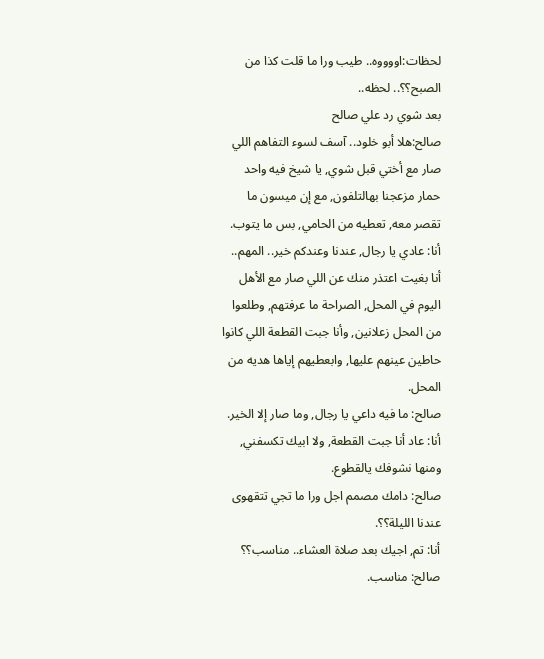لحظات:اووووه.. طيب ورا ما قلت كذا من الصبح؟؟.. لحظه..
بعد شوي رد علي صالح
صالح:هلا أبو خلود.. آسف لسوء التفاهم اللي صار مع أختي قبل شوي, يا شيخ فيه واحد حمار مزعجنا بهالتلفون, مع إن ميسون ما تقصر معه, تعطيه من الحامي, بس ما يتوب.
أنا: عادي يا رجال, عندنا وعندكم خير.. المهم.. أنا بغيت اعتذر منك عن اللي صار مع الأهل اليوم في المحل, الصراحة ما عرفتهم, وطلعوا من المحل زعلانين, وأنا جبت القطعة اللي كانوا حاطين عينهم عليها, وابعطيهم إياها هديه من المحل.
صالح: ما فيه داعي يا رجال, وما صار إلا الخير.
أنا: عاد أنا جبت القطعة, ولا ابيك تكسفني, ومنها نشوفك يالقطوع.
صالح: دامك مصمم اجل ورا ما تجي تتقهوى عندنا الليلة؟؟.
أنا: تم, اجيك بعد صلاة العشاء.. مناسب؟؟
صالح: مناسب.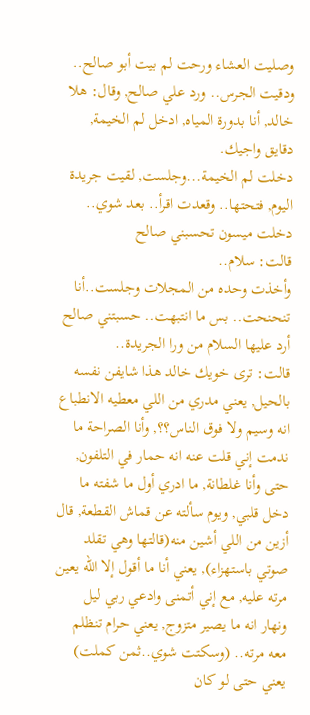وصليت العشاء ورحت لم بيت أبو صالح.. ودقيت الجرس.. ورد علي صالح, وقال: هلا خالد, أنا بدورة المياه, ادخل لم الخيمة, دقايق واجيك.
دخلت لم الخيمة...وجلست, لقيت جريدة اليوم, فتحتها.. وقعدت اقرأ.. بعد شوي.. دخلت ميسون تحسبني صالح
قالت: سلام..
وأخذت وحده من المجلات وجلست..أنا تنحنحت.. بس ما انتبهت.. حسبتني صالح أرد عليها السلام من ورا الجريدة..
قالت: ترى خويك خالد هذا شايفن نفسه بالحيل, يعني مدري من اللي معطيه الانطباع انه وسيم ولا فوق الناس؟؟, وأنا الصراحة ما ندمت إني قلت عنه انه حمار في التلفون, حتى وأنا غلطانة, ما ادري أول ما شفته ما دخل قلبي, ويوم سألته عن قماش القطعة, قال أزين من اللي أشين منه(قالتها وهي تقلد صوتي باستهزاء), يعني أنا ما أقول إلا الله يعين مرته عليه, مع إني أتمنى وادعي ربي ليل ونهار انه ما يصير متزوج, يعني حرام تنظلم معه مرته.. (وسكتت شوي..ثمن كملت) يعني حتى لو كان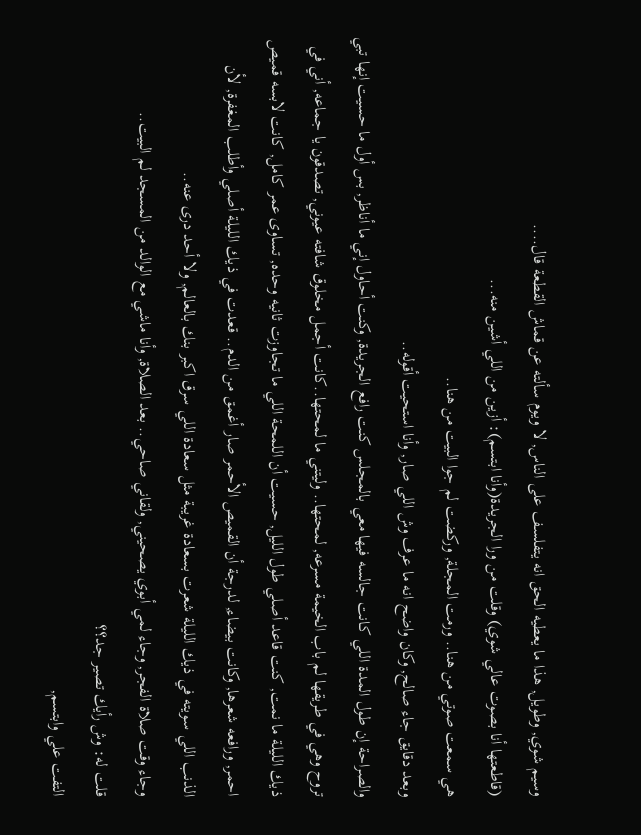وسيم شوي, وطويل, هذا ما يعطيه الحق انه يتفلسف على الناس, لا ويوم سألته عن قماش القطعة قال....
(قاطعتها أنا بصوت عالي شوي) وقلت من ورا الجريدة(وأنا ابتسم): أزين من اللي أشين منه...
هي سمعت صوتي من هنا.. ورمت المجلة, وركضت لم جوا البيت من هنا..
وبعد دقايق جاء صالح, وكان واضح انه ما عرف وش اللي صار, وأنا استحيت أقوله..
والصراحة إن طول المدة اللي كانت جالسه فيها معي بالمجلس كنت رافع الجريدة, وكنت أحاول إني ما أناظر, بس أول ما حسيت إنها تبي تروح وهي في طريقها لم باب الخيمة مسرعه, لمحتها.. وليتني ما لمحتها..كانت أجمل مخلوق شافته عيوني, تصدقون يا جماعه, أني في ذيك الليلة ما نمت, كنت قاعد أصلي طول الليل, حسيت أن اللمحة اللي ما تجاوزت ثانيه وحده, تساوى عمر كامل, كانت لابسه قميص احمر, ورافعه شعرها, وكانت بيضاء, لدرجة أن القميص الأحمر صار أغمق من الدم.. قعدت في ذيك الليلة أصلي وأطلب المغفرة, لأن الذنب اللي سويته في ذيك الليلة شعرت بسعادة غريبة مثل سعادة اللي سرق اكبر بنك بالعالم, ولا أحد درى عنه..
وجاء وقت صلاة الفجر, وجاء لمي أبوي يصحيني, ولقاني صاحي.. بعد الصلاة, وأنا ماشي مع الوالد من المسجد لم البيت..
قلت له: وش رأيك تصير جد؟؟
التفت علي وابتسم,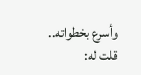وأسرع بخطواته..
قلت له: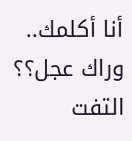أنا أكلمك.. وراك عجل؟؟
التفت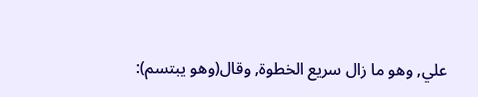علي, وهو ما زال سريع الخطوة, وقال(وهو يبتسم):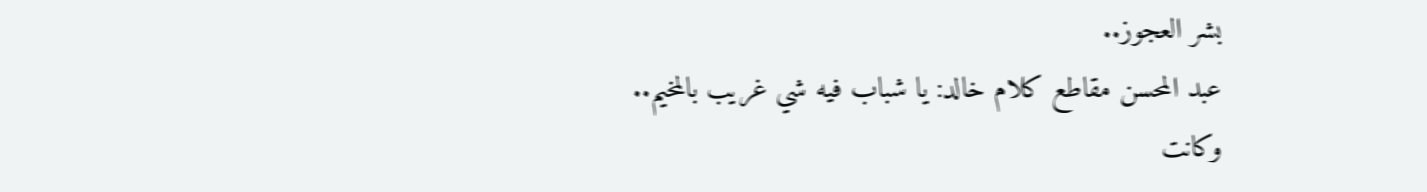بشر العجوز..
عبد المحسن مقاطع كلام خالد: يا شباب فيه شي غريب بالمخيم..
وكانت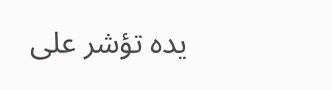يده تؤشر على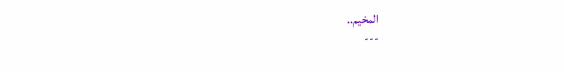المخيم..
---